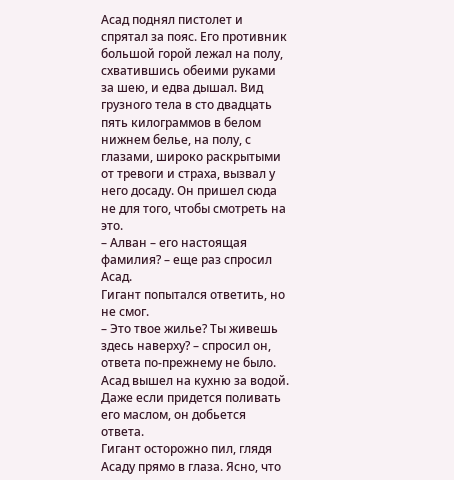Асад поднял пистолет и спрятал за пояс. Его противник большой горой лежал на полу, схватившись обеими руками за шею, и едва дышал. Вид грузного тела в сто двадцать пять килограммов в белом нижнем белье, на полу, с глазами, широко раскрытыми от тревоги и страха, вызвал у него досаду. Он пришел сюда не для того, чтобы смотреть на это.
– Алван – его настоящая фамилия? – еще раз спросил Асад.
Гигант попытался ответить, но не смог.
– Это твое жилье? Ты живешь здесь наверху? – спросил он, ответа по-прежнему не было.
Асад вышел на кухню за водой. Даже если придется поливать его маслом, он добьется ответа.
Гигант осторожно пил, глядя Асаду прямо в глаза. Ясно, что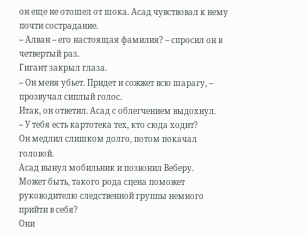он еще не отошел от шока. Асад чувствовал к нему почти сострадание.
– Алван – его настоящая фамилия? – спросил он в четвертый раз.
Гигант закрыл глаза.
– Он меня убьет. Придет и сожжет всю шарагу, – прозвучал сиплый голос.
Итак, он ответил. Асад с облегчением выдохнул.
– У тебя есть картотека тех, кто сюда ходит?
Он медлил слишком долго, потом покачал головой.
Асад вынул мобильник и позвонил Веберу.
Может быть, такого рода сцена поможет руководителю следственной группы немного прийти в себя?
Они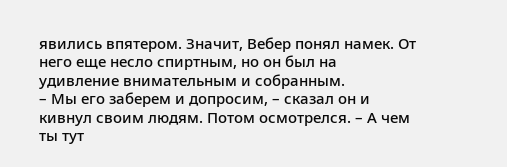явились впятером. Значит, Вебер понял намек. От него еще несло спиртным, но он был на удивление внимательным и собранным.
– Мы его заберем и допросим, – сказал он и кивнул своим людям. Потом осмотрелся. – А чем ты тут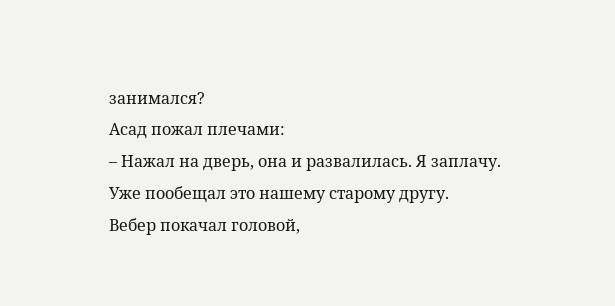занимался?
Асад пожал плечами:
– Нажал на дверь, она и развалилась. Я заплачу. Уже пообещал это нашему старому другу.
Вебер покачал головой,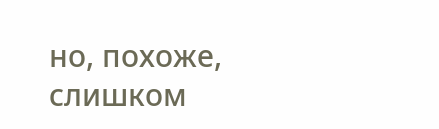но, похоже, слишком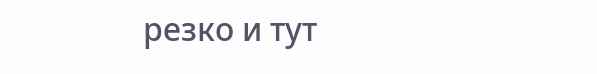резко и тут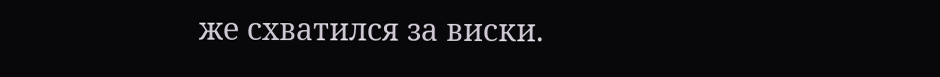же схватился за виски.